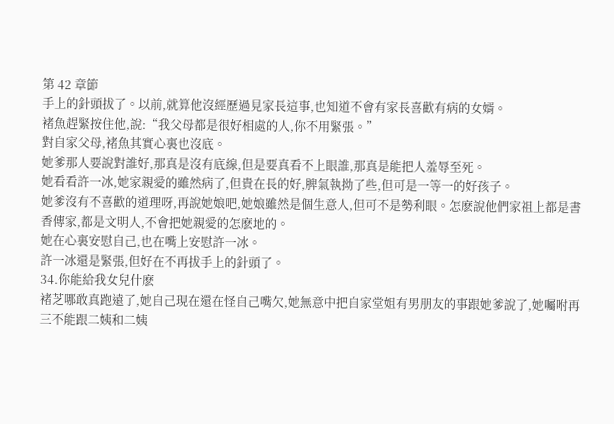第 42 章節
手上的針頭拔了。以前,就算他沒經歷過見家長這事,也知道不會有家長喜歡有病的女婿。
褚魚趕緊按住他,說:“我父母都是很好相處的人,你不用緊張。”
對自家父母,褚魚其實心裏也沒底。
她爹那人要說對誰好,那真是沒有底線,但是要真看不上眼誰,那真是能把人羞辱至死。
她看看許一冰,她家親愛的雖然病了,但貴在長的好,脾氣執拗了些,但可是一等一的好孩子。
她爹沒有不喜歡的道理呀,再說她娘吧,她娘雖然是個生意人,但可不是勢利眼。怎麽說他們家祖上都是書香傳家,都是文明人,不會把她親愛的怎麽地的。
她在心裏安慰自己,也在嘴上安慰許一冰。
許一冰還是緊張,但好在不再拔手上的針頭了。
34.你能給我女兒什麽
褚芝哪敢真跑遠了,她自己現在還在怪自己嘴欠,她無意中把自家堂姐有男朋友的事跟她爹說了,她囑咐再三不能跟二姨和二姨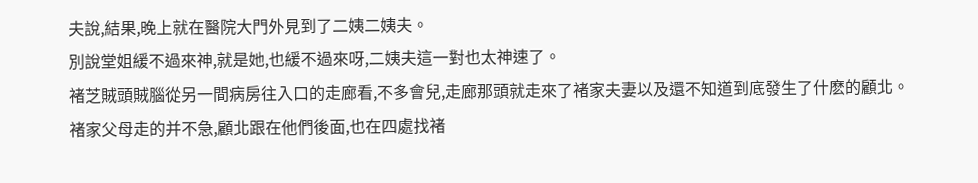夫說,結果,晚上就在醫院大門外見到了二姨二姨夫。
別說堂姐緩不過來神,就是她,也緩不過來呀,二姨夫這一對也太神速了。
褚芝賊頭賊腦從另一間病房往入口的走廊看,不多會兒,走廊那頭就走來了褚家夫妻以及還不知道到底發生了什麽的顧北。
褚家父母走的并不急,顧北跟在他們後面,也在四處找褚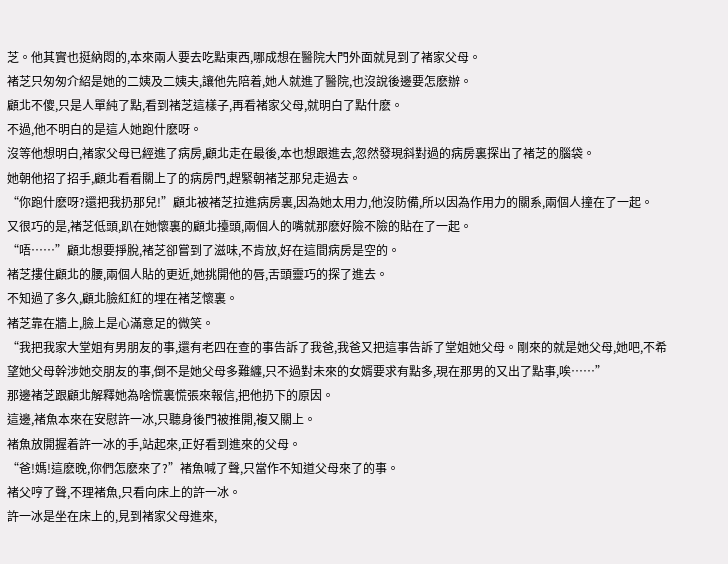芝。他其實也挺納悶的,本來兩人要去吃點東西,哪成想在醫院大門外面就見到了褚家父母。
褚芝只匆匆介紹是她的二姨及二姨夫,讓他先陪着,她人就進了醫院,也沒說後邊要怎麽辦。
顧北不傻,只是人單純了點,看到褚芝這樣子,再看褚家父母,就明白了點什麽。
不過,他不明白的是這人她跑什麽呀。
沒等他想明白,褚家父母已經進了病房,顧北走在最後,本也想跟進去,忽然發現斜對過的病房裏探出了褚芝的腦袋。
她朝他招了招手,顧北看看關上了的病房門,趕緊朝褚芝那兒走過去。
“你跑什麽呀?還把我扔那兒!”顧北被褚芝拉進病房裏,因為她太用力,他沒防備,所以因為作用力的關系,兩個人撞在了一起。
又很巧的是,褚芝低頭,趴在她懷裏的顧北擡頭,兩個人的嘴就那麽好險不險的貼在了一起。
“唔……”顧北想要掙脫,褚芝卻嘗到了滋味,不肯放,好在這間病房是空的。
褚芝摟住顧北的腰,兩個人貼的更近,她挑開他的唇,舌頭靈巧的探了進去。
不知過了多久,顧北臉紅紅的埋在褚芝懷裏。
褚芝靠在牆上,臉上是心滿意足的微笑。
“我把我家大堂姐有男朋友的事,還有老四在查的事告訴了我爸,我爸又把這事告訴了堂姐她父母。剛來的就是她父母,她吧,不希望她父母幹涉她交朋友的事,倒不是她父母多難纏,只不過對未來的女婿要求有點多,現在那男的又出了點事,唉……”
那邊褚芝跟顧北解釋她為啥慌裏慌張來報信,把他扔下的原因。
這邊,褚魚本來在安慰許一冰,只聽身後門被推開,複又關上。
褚魚放開握着許一冰的手,站起來,正好看到進來的父母。
“爸!媽!這麽晚,你們怎麽來了?”褚魚喊了聲,只當作不知道父母來了的事。
褚父哼了聲,不理褚魚,只看向床上的許一冰。
許一冰是坐在床上的,見到褚家父母進來,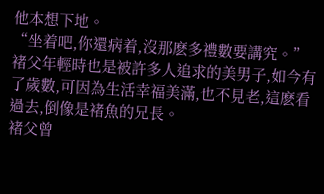他本想下地。
“坐着吧,你還病着,沒那麽多禮數要講究。”褚父年輕時也是被許多人追求的美男子,如今有了歲數,可因為生活幸福美滿,也不見老,這麽看過去,倒像是褚魚的兄長。
褚父曾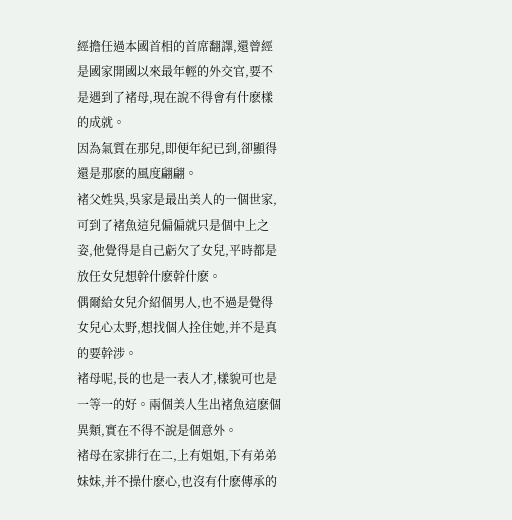經擔任過本國首相的首席翻譯,還曾經是國家開國以來最年輕的外交官,要不是遇到了褚母,現在說不得會有什麽樣的成就。
因為氣質在那兒,即便年紀已到,卻顯得還是那麽的風度翩翩。
褚父姓吳,吳家是最出美人的一個世家,可到了褚魚這兒偏偏就只是個中上之姿,他覺得是自己虧欠了女兒,平時都是放任女兒想幹什麽幹什麽。
偶爾給女兒介紹個男人,也不過是覺得女兒心太野,想找個人拴住她,并不是真的要幹涉。
褚母呢,長的也是一表人才,樣貌可也是一等一的好。兩個美人生出褚魚這麽個異類,實在不得不說是個意外。
褚母在家排行在二,上有姐姐,下有弟弟妹妹,并不操什麽心,也沒有什麽傳承的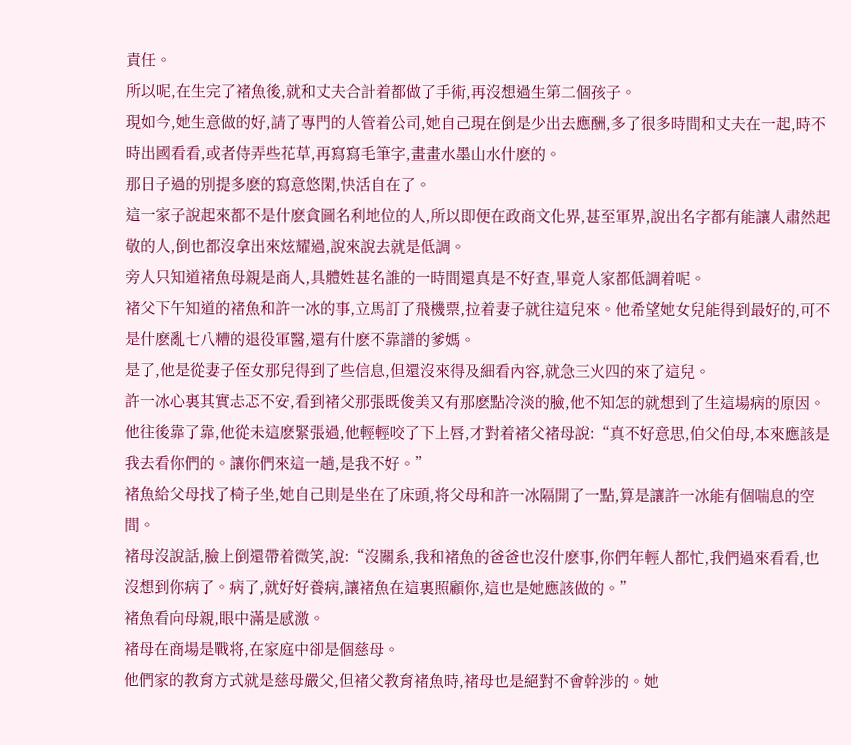責任。
所以呢,在生完了褚魚後,就和丈夫合計着都做了手術,再沒想過生第二個孩子。
現如今,她生意做的好,請了專門的人管着公司,她自己現在倒是少出去應酬,多了很多時間和丈夫在一起,時不時出國看看,或者侍弄些花草,再寫寫毛筆字,畫畫水墨山水什麽的。
那日子過的別提多麽的寫意悠閑,快活自在了。
這一家子說起來都不是什麽貪圖名利地位的人,所以即便在政商文化界,甚至軍界,說出名字都有能讓人肅然起敬的人,倒也都沒拿出來炫耀過,說來說去就是低調。
旁人只知道褚魚母親是商人,具體姓甚名誰的一時間還真是不好查,畢竟人家都低調着呢。
褚父下午知道的褚魚和許一冰的事,立馬訂了飛機票,拉着妻子就往這兒來。他希望她女兒能得到最好的,可不是什麽亂七八糟的退役軍醫,還有什麽不靠譜的爹媽。
是了,他是從妻子侄女那兒得到了些信息,但還沒來得及細看內容,就急三火四的來了這兒。
許一冰心裏其實忐忑不安,看到褚父那張既俊美又有那麽點冷淡的臉,他不知怎的就想到了生這場病的原因。
他往後靠了靠,他從未這麽緊張過,他輕輕咬了下上唇,才對着褚父褚母說:“真不好意思,伯父伯母,本來應該是我去看你們的。讓你們來這一趟,是我不好。”
褚魚給父母找了椅子坐,她自己則是坐在了床頭,将父母和許一冰隔開了一點,算是讓許一冰能有個喘息的空間。
褚母沒說話,臉上倒還帶着微笑,說:“沒關系,我和褚魚的爸爸也沒什麽事,你們年輕人都忙,我們過來看看,也沒想到你病了。病了,就好好養病,讓褚魚在這裏照顧你,這也是她應該做的。”
褚魚看向母親,眼中滿是感激。
褚母在商場是戰将,在家庭中卻是個慈母。
他們家的教育方式就是慈母嚴父,但褚父教育褚魚時,褚母也是絕對不會幹涉的。她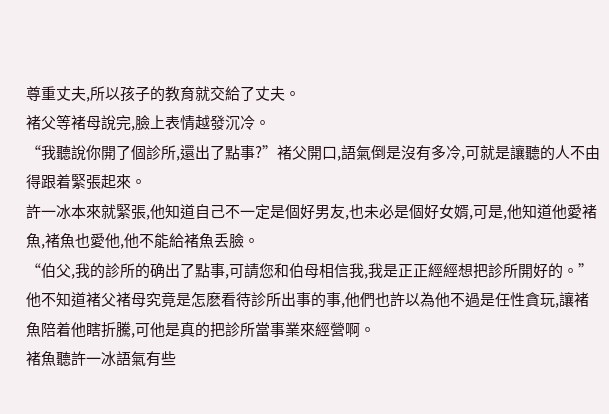尊重丈夫,所以孩子的教育就交給了丈夫。
褚父等褚母說完,臉上表情越發沉冷。
“我聽說你開了個診所,還出了點事?”褚父開口,語氣倒是沒有多冷,可就是讓聽的人不由得跟着緊張起來。
許一冰本來就緊張,他知道自己不一定是個好男友,也未必是個好女婿,可是,他知道他愛褚魚,褚魚也愛他,他不能給褚魚丢臉。
“伯父,我的診所的确出了點事,可請您和伯母相信我,我是正正經經想把診所開好的。”他不知道褚父褚母究竟是怎麽看待診所出事的事,他們也許以為他不過是任性貪玩,讓褚魚陪着他瞎折騰,可他是真的把診所當事業來經營啊。
褚魚聽許一冰語氣有些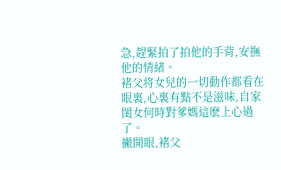急,趕緊拍了拍他的手背,安撫他的情緒。
褚父将女兒的一切動作都看在眼裏,心裏有點不是滋味,自家閨女何時對爹媽這麽上心過了。
撇開眼,褚父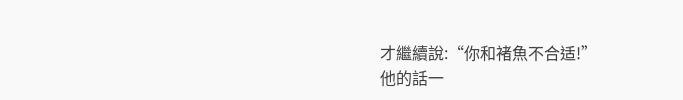才繼續說:“你和褚魚不合适!”
他的話一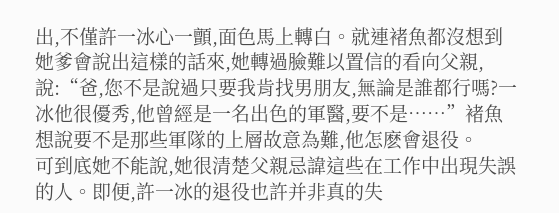出,不僅許一冰心一顫,面色馬上轉白。就連褚魚都沒想到她爹會說出這樣的話來,她轉過臉難以置信的看向父親,說:“爸,您不是說過只要我肯找男朋友,無論是誰都行嗎?一冰他很優秀,他曾經是一名出色的軍醫,要不是……”褚魚想說要不是那些軍隊的上層故意為難,他怎麽會退役。
可到底她不能說,她很清楚父親忌諱這些在工作中出現失誤的人。即便,許一冰的退役也許并非真的失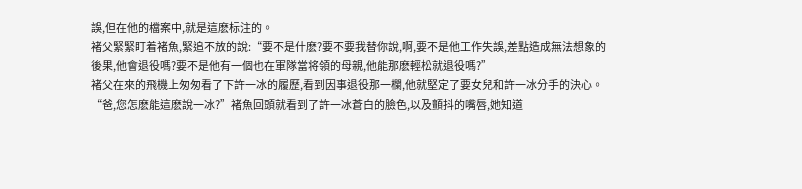誤,但在他的檔案中,就是這麽标注的。
褚父緊緊盯着褚魚,緊追不放的說:“要不是什麽?要不要我替你說,啊,要不是他工作失誤,差點造成無法想象的後果,他會退役嗎?要不是他有一個也在軍隊當将領的母親,他能那麽輕松就退役嗎?”
褚父在來的飛機上匆匆看了下許一冰的履歷,看到因事退役那一欄,他就堅定了要女兒和許一冰分手的決心。
“爸,您怎麽能這麽說一冰?”褚魚回頭就看到了許一冰蒼白的臉色,以及顫抖的嘴唇,她知道